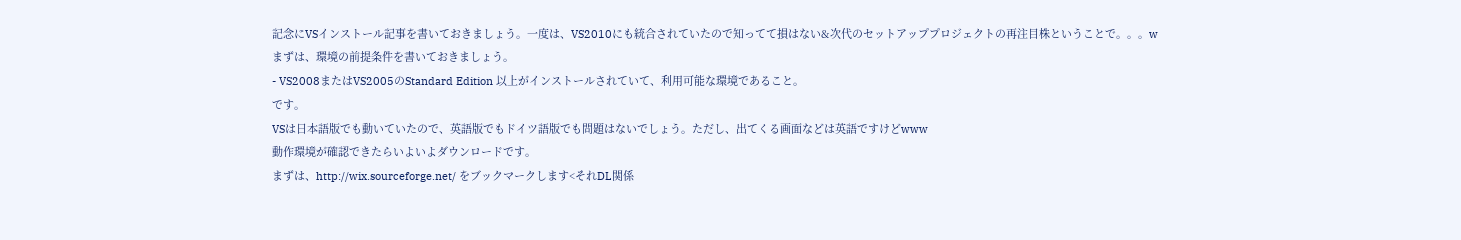記念にVSインストール記事を書いておきましょう。一度は、VS2010にも統合されていたので知ってて損はない&次代のセットアッププロジェクトの再注目株ということで。。。w
まずは、環境の前提条件を書いておきましょう。
- VS2008またはVS2005のStandard Edition 以上がインストールされていて、利用可能な環境であること。
です。
VSは日本語版でも動いていたので、英語版でもドイツ語版でも問題はないでしょう。ただし、出てくる画面などは英語ですけどwww
動作環境が確認できたらいよいよダウンロードです。
まずは、http://wix.sourceforge.net/ をブックマークします<それDL関係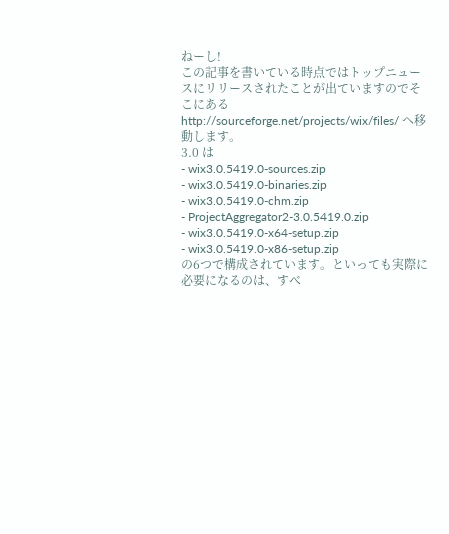ねーし!
この記事を書いている時点ではトップニュースにリリースされたことが出ていますのでそこにある http://sourceforge.net/projects/wix/files/ へ移動します。
3.0 は
- wix3.0.5419.0-sources.zip
- wix3.0.5419.0-binaries.zip
- wix3.0.5419.0-chm.zip
- ProjectAggregator2-3.0.5419.0.zip
- wix3.0.5419.0-x64-setup.zip
- wix3.0.5419.0-x86-setup.zip
の6つで構成されています。といっても実際に必要になるのは、すべ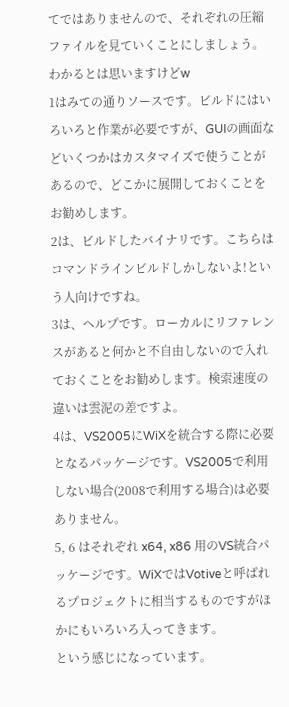てではありませんので、それぞれの圧縮ファイルを見ていくことにしましょう。わかるとは思いますけどw
1はみての通りソースです。ビルドにはいろいろと作業が必要ですが、GUIの画面などいくつかはカスタマイズで使うことがあるので、どこかに展開しておくことをお勧めします。
2は、ビルドしたバイナリです。こちらはコマンドラインビルドしかしないよ!という人向けですね。
3は、ヘルプです。ローカルにリファレンスがあると何かと不自由しないので入れておくことをお勧めします。検索速度の違いは雲泥の差ですよ。
4は、VS2005にWiXを統合する際に必要となるパッケージです。VS2005で利用しない場合(2008で利用する場合)は必要ありません。
5, 6 はそれぞれ x64, x86 用のVS統合パッケージです。WiXではVotiveと呼ばれるプロジェクトに相当するものですがほかにもいろいろ入ってきます。
という感じになっています。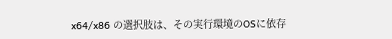x64/x86 の選択肢は、その実行環境のOSに依存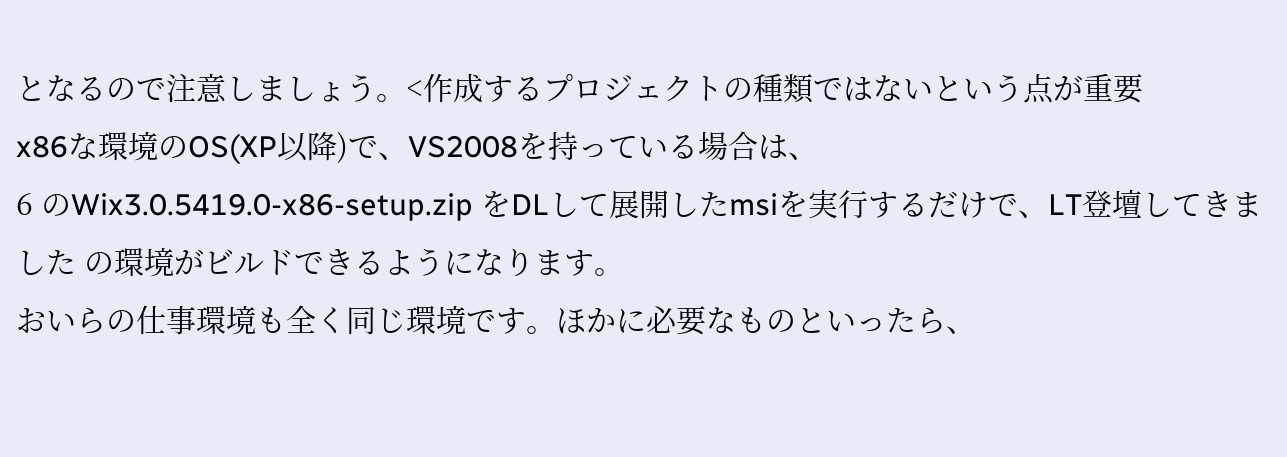となるので注意しましょう。<作成するプロジェクトの種類ではないという点が重要
x86な環境のOS(XP以降)で、VS2008を持っている場合は、
6 のWix3.0.5419.0-x86-setup.zip をDLして展開したmsiを実行するだけで、LT登壇してきました の環境がビルドできるようになります。
おいらの仕事環境も全く同じ環境です。ほかに必要なものといったら、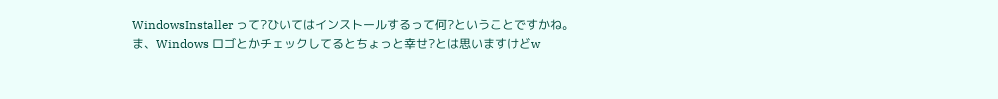WindowsInstaller って?ひいてはインストールするって何?ということですかね。
ま、Windows ロゴとかチェックしてるとちょっと幸せ?とは思いますけどw